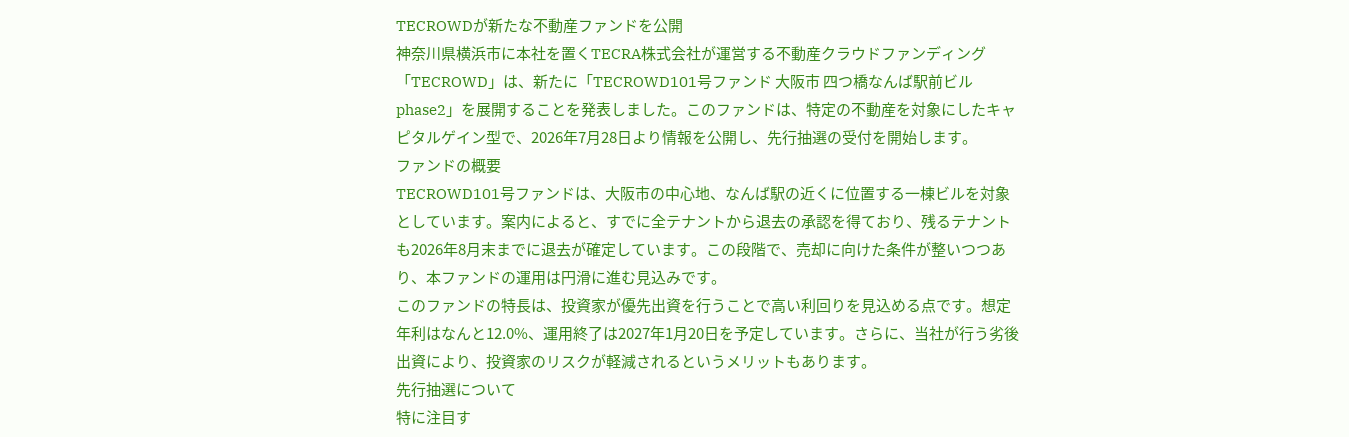TECROWDが新たな不動産ファンドを公開
神奈川県横浜市に本社を置くTECRA株式会社が運営する不動産クラウドファンディング「TECROWD」は、新たに「TECROWD101号ファンド 大阪市 四つ橋なんば駅前ビル phase2」を展開することを発表しました。このファンドは、特定の不動産を対象にしたキャピタルゲイン型で、2026年7月28日より情報を公開し、先行抽選の受付を開始します。
ファンドの概要
TECROWD101号ファンドは、大阪市の中心地、なんば駅の近くに位置する一棟ビルを対象としています。案内によると、すでに全テナントから退去の承認を得ており、残るテナントも2026年8月末までに退去が確定しています。この段階で、売却に向けた条件が整いつつあり、本ファンドの運用は円滑に進む見込みです。
このファンドの特長は、投資家が優先出資を行うことで高い利回りを見込める点です。想定年利はなんと12.0%、運用終了は2027年1月20日を予定しています。さらに、当社が行う劣後出資により、投資家のリスクが軽減されるというメリットもあります。
先行抽選について
特に注目す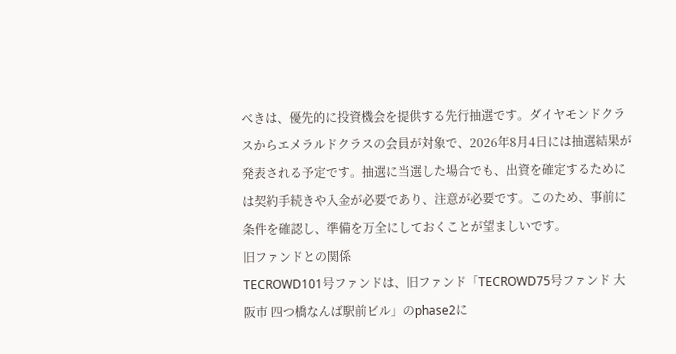べきは、優先的に投資機会を提供する先行抽選です。ダイヤモンドクラスからエメラルドクラスの会員が対象で、2026年8月4日には抽選結果が発表される予定です。抽選に当選した場合でも、出資を確定するためには契約手続きや入金が必要であり、注意が必要です。このため、事前に条件を確認し、準備を万全にしておくことが望ましいです。
旧ファンドとの関係
TECROWD101号ファンドは、旧ファンド「TECROWD75号ファンド 大阪市 四つ橋なんば駅前ビル」のphase2に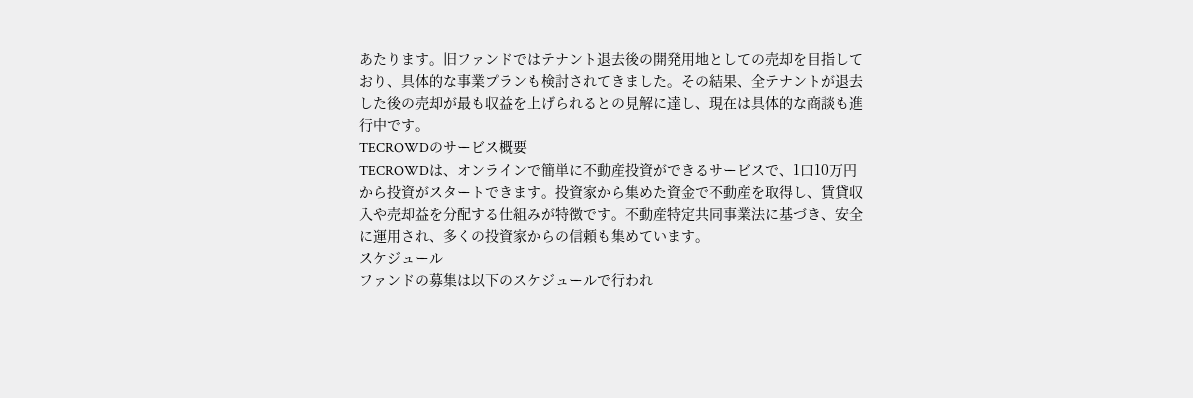あたります。旧ファンドではテナント退去後の開発用地としての売却を目指しており、具体的な事業プランも検討されてきました。その結果、全テナントが退去した後の売却が最も収益を上げられるとの見解に達し、現在は具体的な商談も進行中です。
TECROWDのサービス概要
TECROWDは、オンラインで簡単に不動産投資ができるサービスで、1口10万円から投資がスタートできます。投資家から集めた資金で不動産を取得し、賃貸収入や売却益を分配する仕組みが特徴です。不動産特定共同事業法に基づき、安全に運用され、多くの投資家からの信頼も集めています。
スケジュール
ファンドの募集は以下のスケジュールで行われ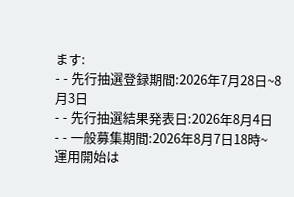ます:
- - 先行抽選登録期間:2026年7月28日~8月3日
- - 先行抽選結果発表日:2026年8月4日
- - 一般募集期間:2026年8月7日18時~
運用開始は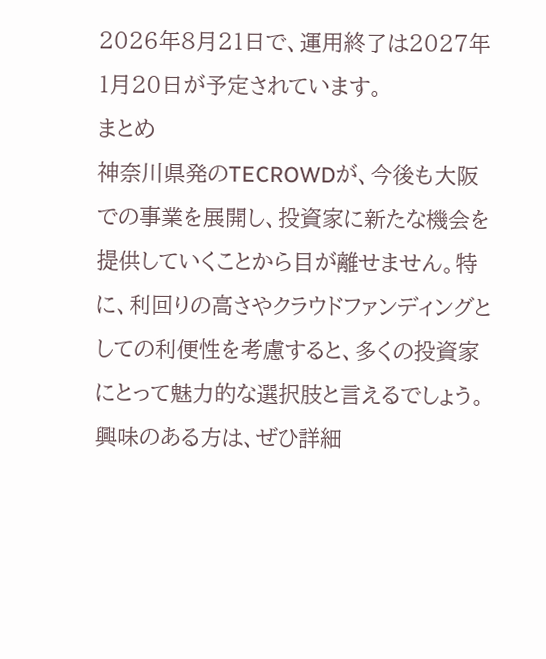2026年8月21日で、運用終了は2027年1月20日が予定されています。
まとめ
神奈川県発のTECROWDが、今後も大阪での事業を展開し、投資家に新たな機会を提供していくことから目が離せません。特に、利回りの高さやクラウドファンディングとしての利便性を考慮すると、多くの投資家にとって魅力的な選択肢と言えるでしょう。興味のある方は、ぜひ詳細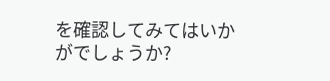を確認してみてはいかがでしょうか?